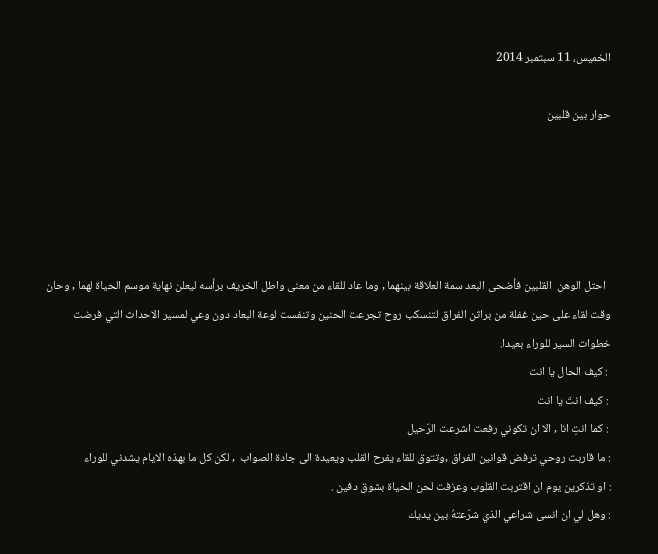الخميس، 11 سبتمبر 2014

حوار بين قلبين





  احتل الوهن  القلبين فأضحى البعد سمة العلاقة بينهما , وما عاد للقاء من معنى واطل الخريف برأسه ليعلن نهاية موسم الحياة لهما , وحان وقت لقاء على حين غفلة من براثن الفراق لتنسكب روح تجرعت الحنين وتنفست لوعة البعاد دون وعي لمسير الاحداث التي فرضت خطوات السير للوراء بعيدا.
 : كيف الحال يا انت
 : كيف انتَ يا انت
 : كما انتِ انا , الا ان تكوني رفعت اشرعت الرّحيل
: ما قاربت روحي ترفض قوانين الفراق ,وتتوق للقاء يفرح القلب ويعيدة الى جادة الصواب  , لكن كل ما بهذه الايام يشدني للوراء
: او تذكرين يوم ان اقتربت القلوب وعزفت لحن الحياة بشوق دفين .
: وهل لي ان انسى شراعي الذي شرّعتهُ بين يديك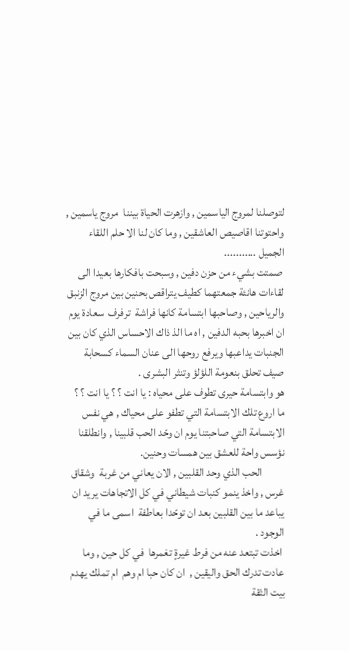لتوصلنا لمروج الياسمين , وازهرت الحياة بيننا  مروج ياسمين , واحتوتنا اقاصيص العاشقين , وما كان لنا الا حلم اللقاء الجميل ...........
 صمتت بشيء من حزن دفين , وسبحت بافكارها بعيدا الى لقاءات هانئة جمعتهما كطيف يتراقص بحنين بين مروج الزنبق والرياحين , وصاحبها ابتسامة كانها فراشة  ترفرف  سعادة يوم ان اخبرها بحبه الدفين , اه ما الذ ذاك الاحساس الذي كان بين الجنبات يداعبها ويرفع روحها الى عنان السماء كسحابة صيف تحلق بنعومة اللؤلؤ وتنثر البشرى .
هو وابتسامة حيرى تطوف على محياه : يا انت ؟ ؟ يا انت ؟ ؟ ما اروع تلك الابتسامة التي تطفو على محياك , هي نفس  الابتسامة التي صاحبتنا يوم ان وحّد الحب قلبينا , وانطلقنا نؤسس واحة للعشق بين همسات وحنين.
          الحب الذي وحد القلبين , الان يعاني من غربة  وشقاق غرس , واخذ ينمو كنبات شيطاني في كل الاتجاهات يريد ان يباعد ما بين القلبين بعد ان توحّدا بعاطفة  اسمى ما في الوجود .
 اخذت تبتعد عنه من فرط غيرةٍ تغمرها  في كل حين , وما عادت تدرك الحق واليقين ,  ان كان حبا ام وهم  ام تملك يهدم بيت الثقة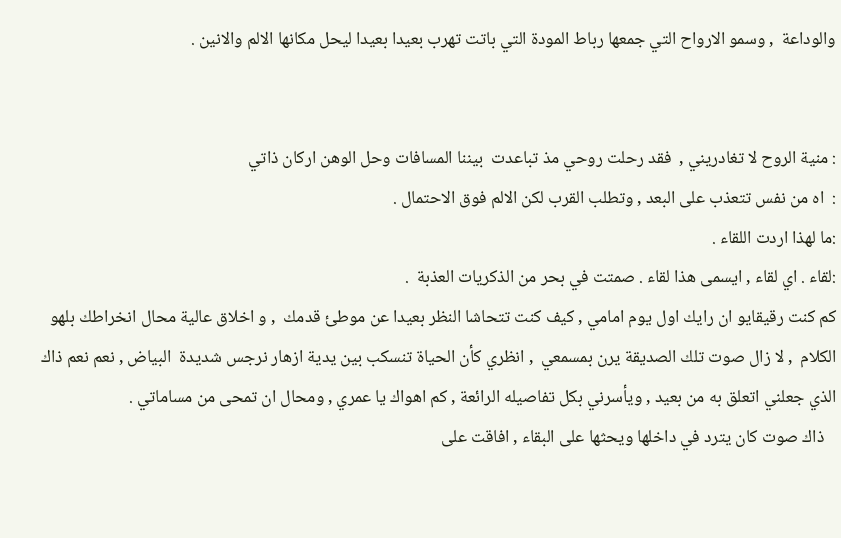والوداعة  , وسمو الارواح التي جمعها رباط المودة التي باتت تهرب بعيدا بعيدا ليحل مكانها الالم والانين .


: منية الروح لا تغادريني ,  فقد رحلت روحي مذ تباعدت  بيننا المسافات وحل الوهن اركان ذاتي
:  اه من نفس تتعذب على البعد , وتطلب القرب لكن الالم فوق الاحتمال .
:ما لهذا اردت اللقاء .
:لقاء . اي لقاء , ايسمى هذا لقاء . صمتت في بحر من الذكريات العذبة  .
كم كنت رقيقايو ان رايك اول يوم امامي , كيف كنت تتحاشا النظر بعيدا عن موطئ قدمك  , و اخلاق عالية محال انخراطك بلهو الكلام  , لا زال صوت تلك الصديقة يرن بمسمعي  , انظري كأن الحياة تنسكب بين يدية ازهار نرجس شديدة  البياض , نعم نعم ذاك الذي جعلني اتعلق به من بعيد , ويأسرني بكل تفاصيله الرائعة , كم اهواك يا عمري , ومحال ان تمحى من مساماتي .
   ذاك صوت كان يترد في داخلها ويحثها على البقاء , افاقت على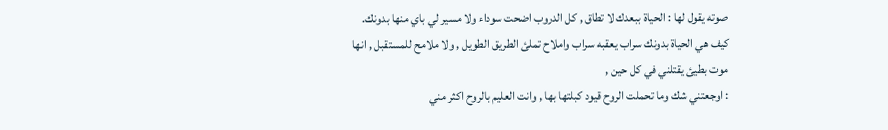صوته يقول لها : الحياة ببعدك لا تطاق , كل الدروب اضحت سوداء ولا مسير لي باي منها بدونك.
كيف هي الحياة بدونك سراب يعقبه سراب واملاح تملئ الطريق الطويل , ولا ملامح للمستقبل , انها موت بطيئ يقتلني في كل حين ,
: اوجعتني شك وما تحملت الروح قيود كبلتها بها , وانت العليم بالروح اكثر مني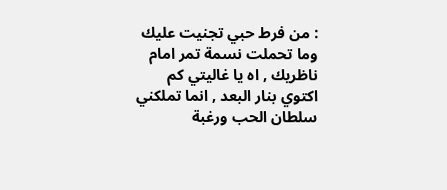: من فرط حبي تجنيت عليك وما تحملت نسمة تمر امام ناظريك , اه يا غاليتي كم اكتوي بنار البعد , انما تملكني سلطان الحب ورغبة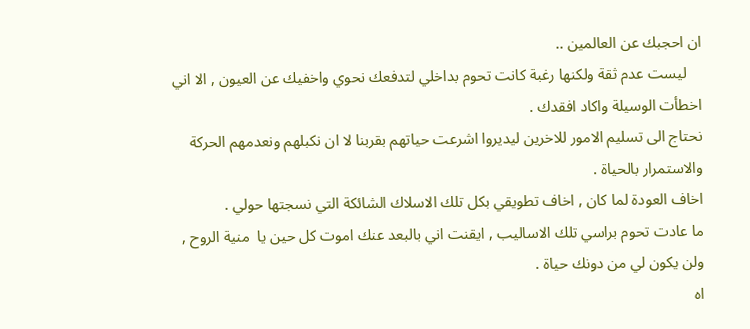ان احجبك عن العالمين ..
    ليست عدم ثقة ولكنها رغبة كانت تحوم بداخلي لتدفعك نحوي واخفيك عن العيون , الا اني اخطأت الوسيلة واكاد افقدك .
نحتاج الى تسليم الامور للاخرين ليديروا اشرعت حياتهم بقربنا لا ان نكبلهم ونعدمهم الحركة والاستمرار بالحياة .
اخاف العودة لما كان , اخاف تطويقي بكل تلك الاسلاك الشائكة التي نسجتها حولي .
ما عادت تحوم براسي تلك الاساليب , ايقنت اني بالبعد عنك اموت كل حين يا  منية الروح ,
ولن يكون لي من دونك حياة .
اه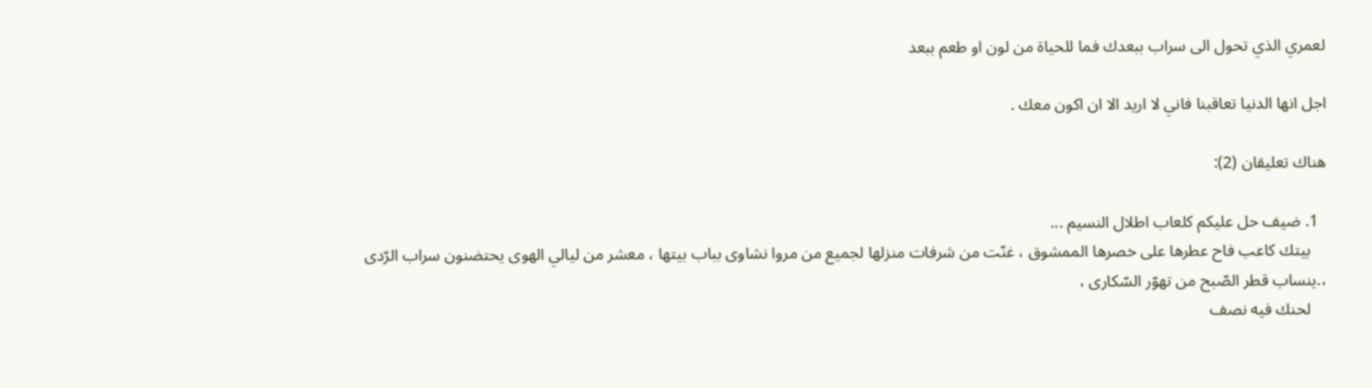لعمري الذي تحول الى سراب ببعدك فما للحياة من لون او طعم ببعد

اجل انها الدنيا تعاقبنا فاني لا اريد الا ان اكون معك .

هناك تعليقان (2):

  1. ضيف حل عليكم كلعاب اطلال النسيم ...
    بيتك كاعب فاح عطرها على خصرها الممشوق ، غنّت من شرفات منزلها لجميع من مروا نشاوى بباب بيتها ، معشر من ليالي الهوى يحتضنون سراب الرّدى ،.ينساب قطر الصّبح من تهوّر السّكارى ،
    لحنك فيه نصف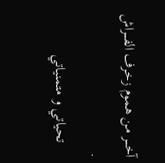آخـــر من هموم زخرف الفـــراش .
    تحياتي و متمنياتي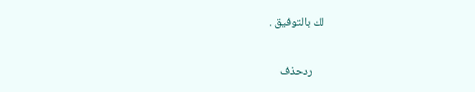لك بالتوفيق .

    ردحذف